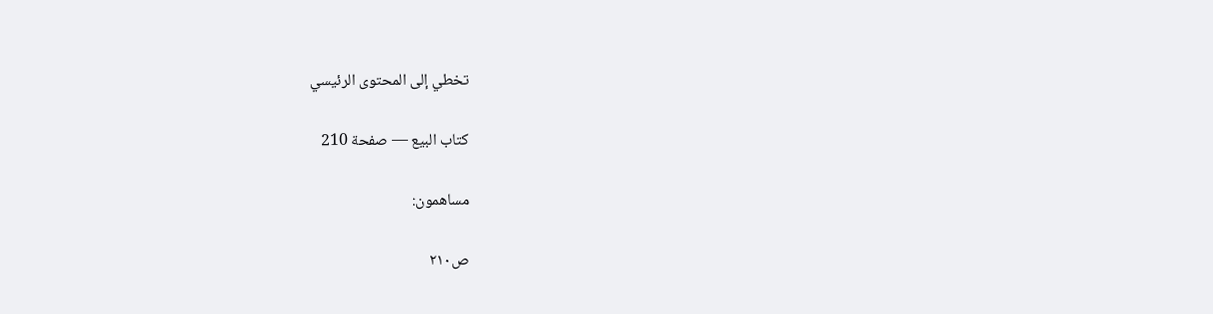تخطي إلى المحتوى الرئيسي

كتاب البيع — صفحة 210

مساهمون:

ص٢١٠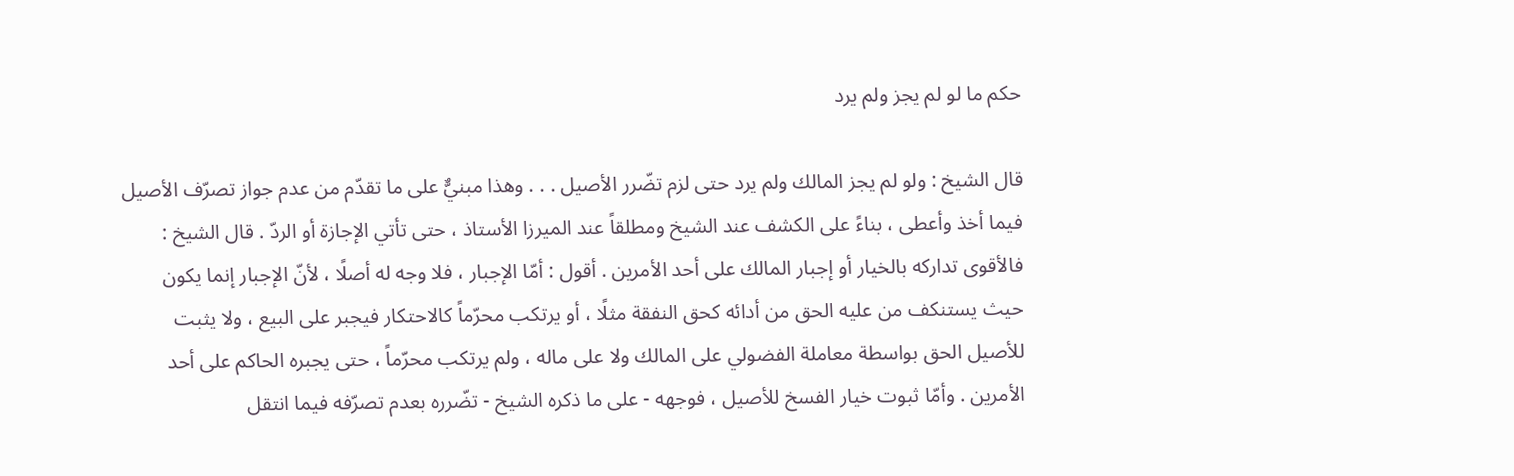حكم ما لو لم يجز ولم يرد

قال الشيخ : ولو لم يجز المالك ولم يرد حتى لزم تضّرر الأصيل . . . وهذا مبنيٌّ على ما تقدّم من عدم جواز تصرّف الأصيل فيما أخذ وأعطى ، بناءً على الكشف عند الشيخ ومطلقاً عند الميرزا الأستاذ ، حتى تأتي الإجازة أو الردّ . قال الشيخ : فالأقوى تداركه بالخيار أو إجبار المالك على أحد الأمرين . أقول : أمّا الإجبار ، فلا وجه له أصلًا ، لأنّ الإجبار إنما يكون حيث يستنكف من عليه الحق من أدائه كحق النفقة مثلًا ، أو يرتكب محرّماً كالاحتكار فيجبر على البيع ، ولا يثبت للأصيل الحق بواسطة معاملة الفضولي على المالك ولا على ماله ، ولم يرتكب محرّماً ، حتى يجبره الحاكم على أحد الأمرين . وأمّا ثبوت خيار الفسخ للأصيل ، فوجهه - على ما ذكره الشيخ - تضّرره بعدم تصرّفه فيما انتقل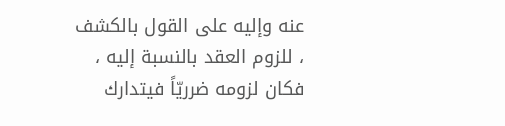عنه وإليه على القول بالكشف ، للزوم العقد بالنسبة إليه ، فكان لزومه ضرريّاً فيتدارك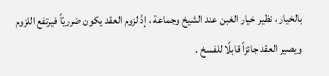بالخيار ، نظير خيار الغبن عند الشيخ وجماعة ، إذْ لزوم العقد يكون ضرريّاً فيرتفع اللزوم ويصير العقد جائزاً قابلًا للفسخ .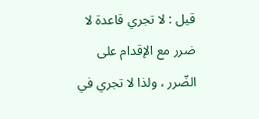قيل : لا تجري قاعدة لا ضرر مع الإقدام على الضّرر ، ولذا لا تجري في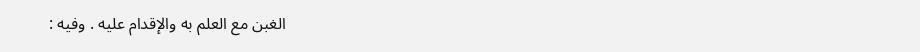الغبن مع العلم به والإقدام عليه . وفيه :